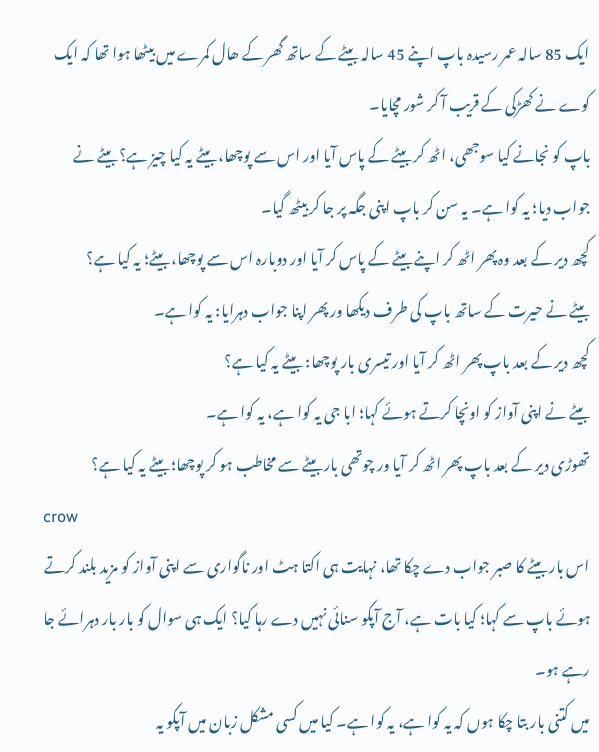ایک 85 سالہ عمر رسیدہ باپ اپنے 45 سالہ بیٹے کے ساتھ گھر کے ھال کمرے میں بیٹھا ہوا تھا کہ ایک کوے نے کھڑکی کے قریب آ کر شور مچایا۔
باپ کو نجانے کیا سوجھی، اٹھ کر بیٹے کے پاس آیا اور اس سے پوچھا، بیٹے یہ کیا چیز ہے؟ بیٹے نے جواب دیا؛ یہ کوا ہے۔ یہ سن کر باپ اپنی جگہ پر جا کر بیٹھ گیا۔
کچھ دیر کے بعد وہ پھر اٹھ کر اپنے بیٹے کے پاس کر آیا اور دوبارہ اس سے پوچھا، بیٹے؛ یہ کیا ہے؟
بیٹے نے حیرت کے ساتھ باپ کی طرف دیکھا ور پھر اپنا جواب دہرایا: یہ کوا ہے۔
کچھ دیر کے بعد باپ پھر اٹھ کر آیا اور تیسری بار پوچھا: بیٹے یہ کیا ہے؟
بیٹے نے اپنی آواز کو اونچا کرتے ہوئے کہا؛ ابا جی یہ کوا ہے، یہ کوا ہے۔
تھوڑی دیر کے بعد باپ پھر اٹھ کر آیا ور چوتھی بار بیٹے سے مخاطب ہو کر پوچھا؛ بیٹے یہ کیا ہے؟
crow
اس بار بیٹے کا صبر جواب دے چکا تھا، نہایت ہی اکتا ہٹ اور ناگواری سے اپنی آواز کو مزید بلند کرتے ہوئے باپ سے کہا؛ کیا بات ہے، آج آپکو سنائی نہیں دے رہا کیا؟ ایک ہی سوال کو بار بار دہرائے جا رہے ہو۔
میں کتنی بار بتا چکا ہوں کہ یہ کوا ہے، یہ کوا ہے۔ کیا میں کسی مشکل زبان میں آپکو یہ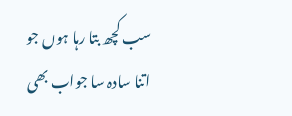سب کچھ بتا رہا ہوں جو اتنا سادہ سا جواب بھی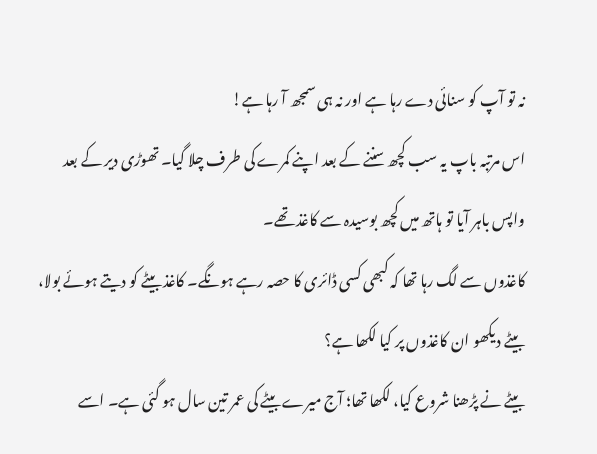نہ تو آپ کو سنائی دے رہا ہے اور نہ ہی سمجھ آ رہا ہے!
اس مرتبہ باپ یہ سب کچھ سننے کے بعد اپنے کمرے کی طرف چلا گیا۔ تھوڑی دیر کے بعد واپس باہر آیا تو ہاتھ میں کچھ بوسیدہ سے کاغذ تھے۔
کاغذوں سے لگ رہا تھا کہ کبھی کسی ڈائری کا حصہ رہے ہونگے۔ کاغذ بیٹے کو دیتے ہوئے بولا، بیٹے دیکھو ان کاغذوں پر کیا لکھا ہے؟
بیٹے نے پڑھنا شروع کیا، لکھا تھا؛ آج میرے بیٹے کی عمر تین سال ہو گئی ہے۔ اسے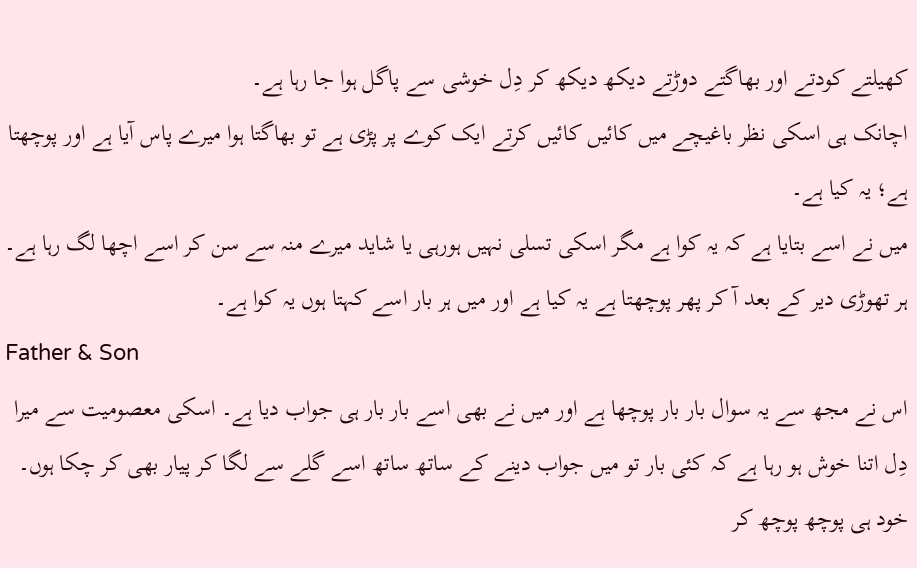کھیلتے کودتے اور بھاگتے دوڑتے دیکھ دیکھ کر دِل خوشی سے پاگل ہوا جا رہا ہے۔
اچانک ہی اسکی نظر باغیچے میں کائیں کائیں کرتے ایک کوے پر پڑی ہے تو بھاگتا ہوا میرے پاس آیا ہے اور پوچھتا ہے؛ یہ کیا ہے۔
میں نے اسے بتایا ہے کہ یہ کوا ہے مگر اسکی تسلی نہیں ہورہی یا شاید میرے منہ سے سن کر اسے اچھا لگ رہا ہے۔ ہر تھوڑی دیر کے بعد آ کر پھر پوچھتا ہے یہ کیا ہے اور میں ہر بار اسے کہتا ہوں یہ کوا ہے۔
Father & Son
اس نے مجھ سے یہ سوال بار بار پوچھا ہے اور میں نے بھی اسے بار بار ہی جواب دیا ہے۔ اسکی معصومیت سے میرا دِل اتنا خوش ہو رہا ہے کہ کئی بار تو میں جواب دینے کے ساتھ ساتھ اسے گلے سے لگا کر پیار بھی کر چکا ہوں۔
خود ہی پوچھ پوچھ کر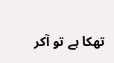تھکا ہے تو آکر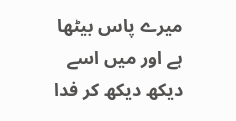میرے پاس بیٹھا ہے اور میں اسے دیکھ دیکھ کر فدا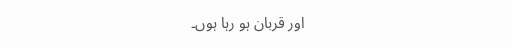اور قربان ہو رہا ہوں۔